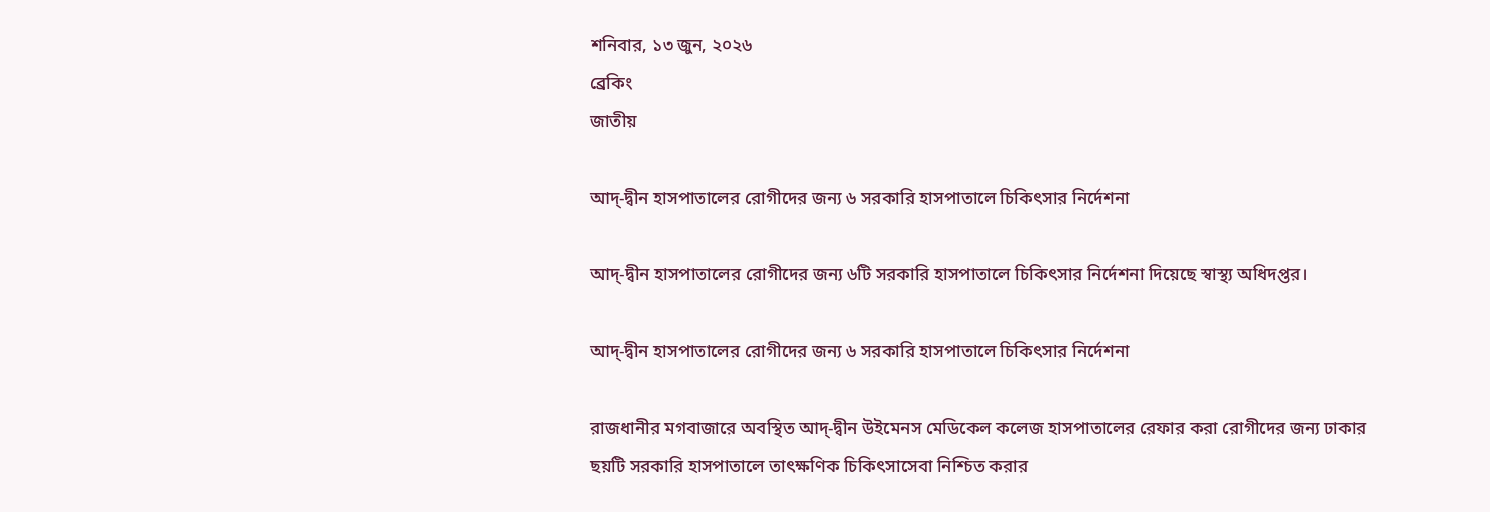শনিবার, ১৩ জুন, ২০২৬
ব্রেকিং
জাতীয়

আদ্-দ্বীন হাসপাতালের রোগীদের জন্য ৬ সরকারি হাসপাতালে চিকিৎসার নির্দেশনা

আদ্-দ্বীন হাসপাতালের রোগীদের জন্য ৬টি সরকারি হাসপাতালে চিকিৎসার নির্দেশনা দিয়েছে স্বাস্থ্য অধিদপ্তর।

আদ্-দ্বীন হাসপাতালের রোগীদের জন্য ৬ সরকারি হাসপাতালে চিকিৎসার নির্দেশনা

রাজধানীর মগবাজারে অবস্থিত আদ্-দ্বীন উইমেনস মেডিকেল কলেজ হাসপাতালের রেফার করা রোগীদের জন্য ঢাকার ছয়টি সরকারি হাসপাতালে তাৎক্ষণিক চিকিৎসাসেবা নিশ্চিত করার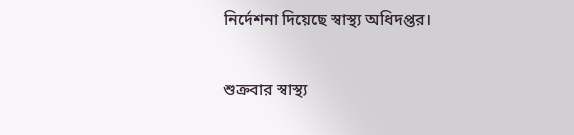নির্দেশনা দিয়েছে স্বাস্থ্য অধিদপ্তর।

শুক্রবার স্বাস্থ্য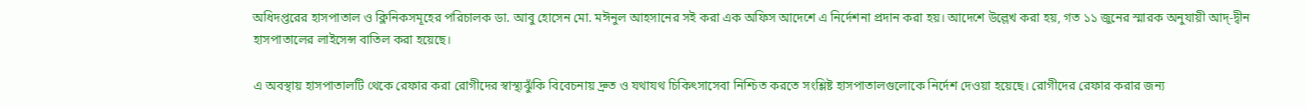অধিদপ্তরের হাসপাতাল ও ক্লিনিকসমূহের পরিচালক ডা. আবু হোসেন মো. মঈনুল আহসানের সই করা এক অফিস আদেশে এ নির্দেশনা প্রদান করা হয়। আদেশে উল্লেখ করা হয়, গত ১১ জুনের স্মারক অনুযায়ী আদ্-দ্বীন হাসপাতালের লাইসেন্স বাতিল করা হয়েছে।

এ অবস্থায় হাসপাতালটি থেকে রেফার করা রোগীদের স্বাস্থ্যঝুঁকি বিবেচনায় দ্রুত ও যথাযথ চিকিৎসাসেবা নিশ্চিত করতে সংশ্লিষ্ট হাসপাতালগুলোকে নির্দেশ দেওয়া হয়েছে। রোগীদের রেফার করার জন্য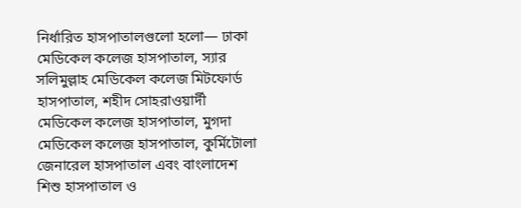নির্ধারিত হাসপাতালগুলো হলো— ঢাকা মেডিকেল কলেজ হাসপাতাল, স্যার সলিমুল্লাহ মেডিকেল কলেজ মিটফোর্ড হাসপাতাল, শহীদ সোহরাওয়ার্দী মেডিকেল কলেজ হাসপাতাল, মুগদা মেডিকেল কলেজ হাসপাতাল, কুর্মিটোলা জেনারেল হাসপাতাল এবং বাংলাদেশ শিশু হাসপাতাল ও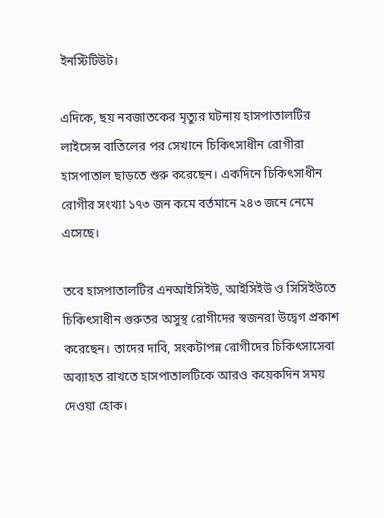ইনস্টিটিউট।

এদিকে, ছয় নবজাতকের মৃত্যুর ঘটনায় হাসপাতালটির লাইসেন্স বাতিলের পর সেখানে চিকিৎসাধীন রোগীরা হাসপাতাল ছাড়তে শুরু করেছেন। একদিনে চিকিৎসাধীন রোগীর সংখ্যা ১৭৩ জন কমে বর্তমানে ২৪৩ জনে নেমে এসেছে।

তবে হাসপাতালটির এনআইসিইউ, আইসিইউ ও সিসিইউতে চিকিৎসাধীন গুরুতর অসুস্থ রোগীদের স্বজনরা উদ্বেগ প্রকাশ করেছেন। তাদের দাবি, সংকটাপন্ন রোগীদের চিকিৎসাসেবা অব্যাহত রাখতে হাসপাতালটিকে আরও কয়েকদিন সময় দেওয়া হোক।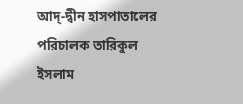আদ্-দ্বীন হাসপাতালের পরিচালক তারিকুল ইসলাম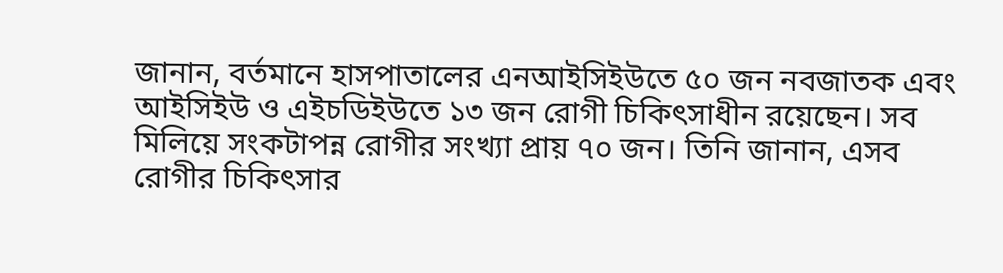জানান, বর্তমানে হাসপাতালের এনআইসিইউতে ৫০ জন নবজাতক এবং আইসিইউ ও এইচডিইউতে ১৩ জন রোগী চিকিৎসাধীন রয়েছেন। সব মিলিয়ে সংকটাপন্ন রোগীর সংখ্যা প্রায় ৭০ জন। তিনি জানান, এসব রোগীর চিকিৎসার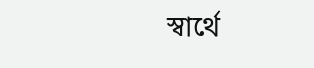স্বার্থে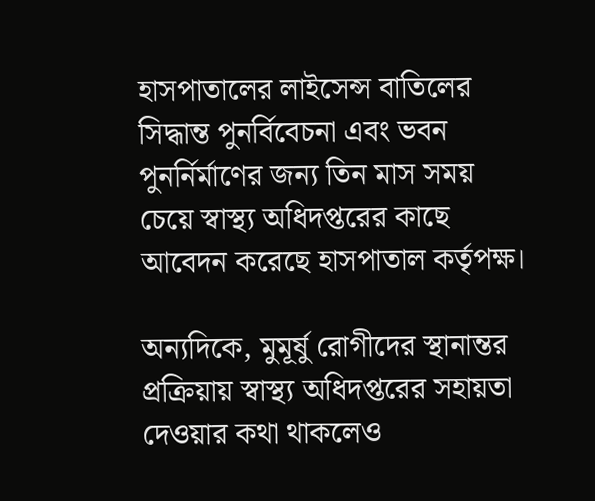হাসপাতালের লাইসেন্স বাতিলের সিদ্ধান্ত পুনর্বিবেচনা এবং ভবন পুনর্নির্মাণের জন্য তিন মাস সময় চেয়ে স্বাস্থ্য অধিদপ্তরের কাছে আবেদন করেছে হাসপাতাল কর্তৃপক্ষ।

অন্যদিকে, মুমূর্ষু রোগীদের স্থানান্তর প্রক্রিয়ায় স্বাস্থ্য অধিদপ্তরের সহায়তা দেওয়ার কথা থাকলেও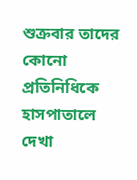শুক্রবার তাদের কোনো প্রতিনিধিকে হাসপাতালে দেখা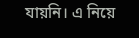যায়নি। এ নিয়ে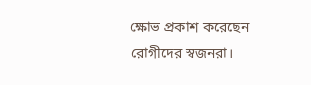ক্ষোভ প্রকাশ করেছেন রোগীদের স্বজনরা।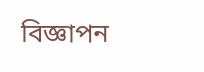বিজ্ঞাপন